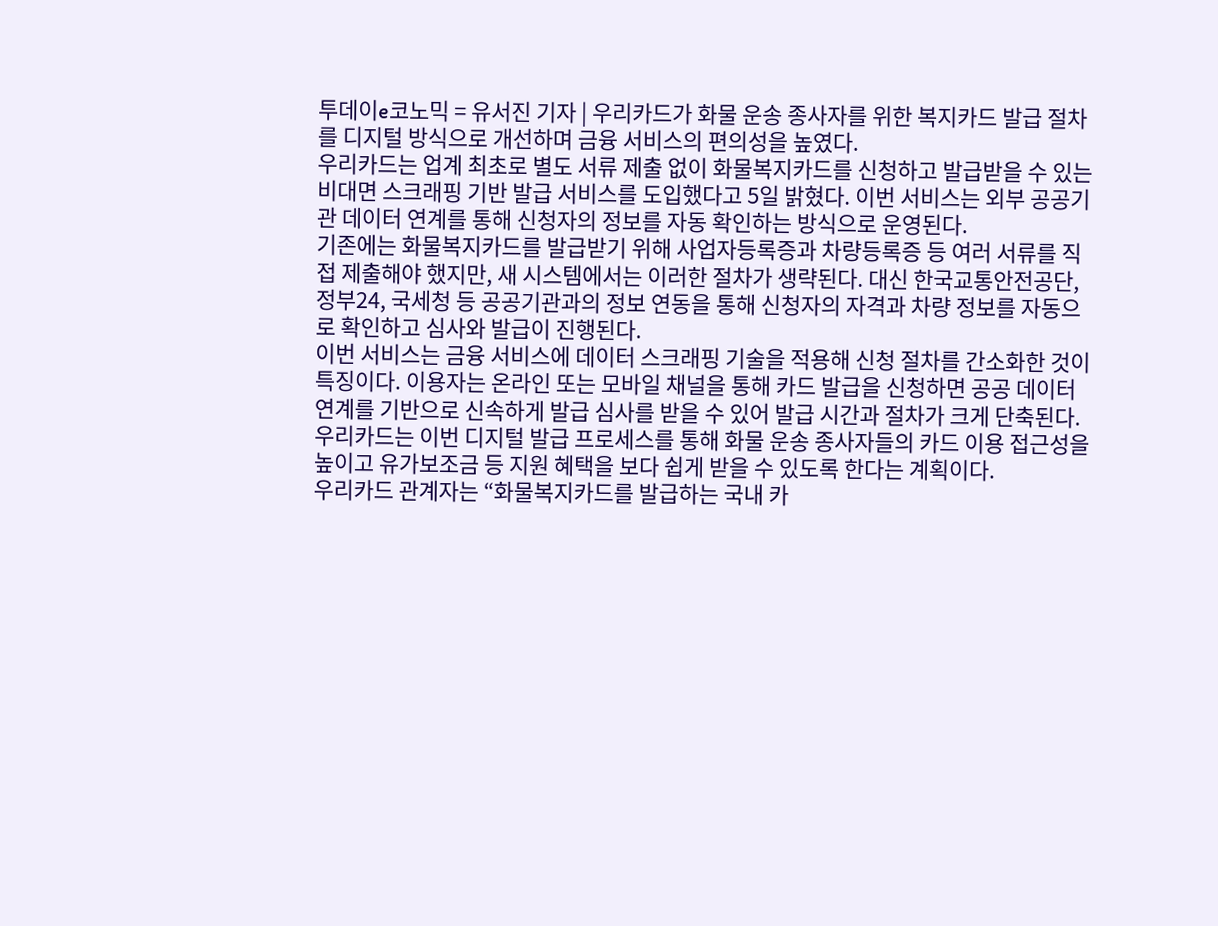투데이e코노믹 = 유서진 기자 | 우리카드가 화물 운송 종사자를 위한 복지카드 발급 절차를 디지털 방식으로 개선하며 금융 서비스의 편의성을 높였다.
우리카드는 업계 최초로 별도 서류 제출 없이 화물복지카드를 신청하고 발급받을 수 있는 비대면 스크래핑 기반 발급 서비스를 도입했다고 5일 밝혔다. 이번 서비스는 외부 공공기관 데이터 연계를 통해 신청자의 정보를 자동 확인하는 방식으로 운영된다.
기존에는 화물복지카드를 발급받기 위해 사업자등록증과 차량등록증 등 여러 서류를 직접 제출해야 했지만, 새 시스템에서는 이러한 절차가 생략된다. 대신 한국교통안전공단, 정부24, 국세청 등 공공기관과의 정보 연동을 통해 신청자의 자격과 차량 정보를 자동으로 확인하고 심사와 발급이 진행된다.
이번 서비스는 금융 서비스에 데이터 스크래핑 기술을 적용해 신청 절차를 간소화한 것이 특징이다. 이용자는 온라인 또는 모바일 채널을 통해 카드 발급을 신청하면 공공 데이터 연계를 기반으로 신속하게 발급 심사를 받을 수 있어 발급 시간과 절차가 크게 단축된다.
우리카드는 이번 디지털 발급 프로세스를 통해 화물 운송 종사자들의 카드 이용 접근성을 높이고 유가보조금 등 지원 혜택을 보다 쉽게 받을 수 있도록 한다는 계획이다.
우리카드 관계자는 “화물복지카드를 발급하는 국내 카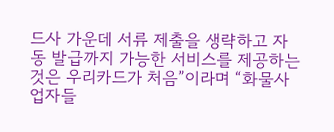드사 가운데 서류 제출을 생략하고 자동 발급까지 가능한 서비스를 제공하는 것은 우리카드가 처음”이라며 “화물사업자들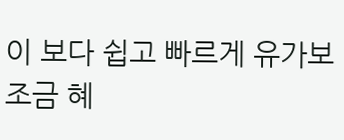이 보다 쉽고 빠르게 유가보조금 혜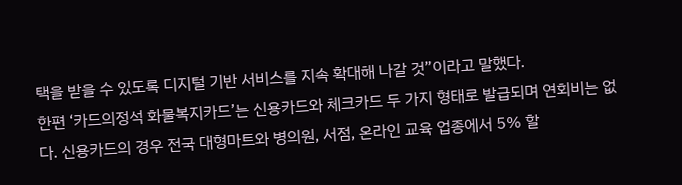택을 받을 수 있도록 디지털 기반 서비스를 지속 확대해 나갈 것”이라고 말했다.
한편 ‘카드의정석 화물복지카드’는 신용카드와 체크카드 두 가지 형태로 발급되며 연회비는 없다. 신용카드의 경우 전국 대형마트와 병의원, 서점, 온라인 교육 업종에서 5% 할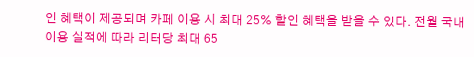인 혜택이 제공되며 카페 이용 시 최대 25% 할인 혜택을 받을 수 있다. 전월 국내 이용 실적에 따라 리터당 최대 65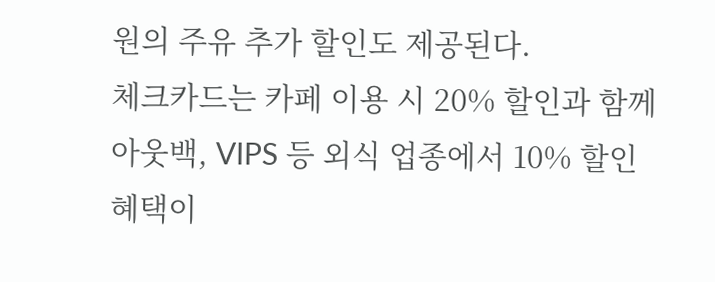원의 주유 추가 할인도 제공된다.
체크카드는 카페 이용 시 20% 할인과 함께 아웃백, VIPS 등 외식 업종에서 10% 할인 혜택이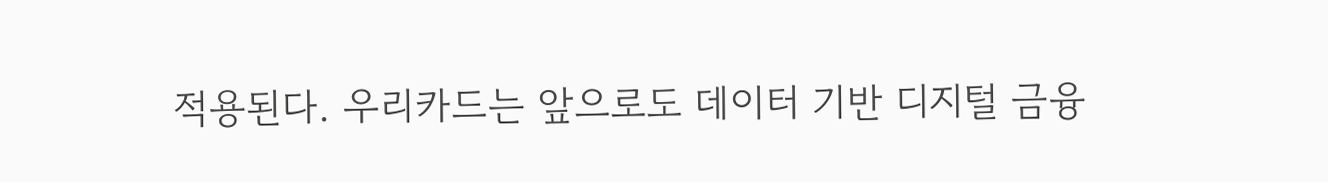적용된다. 우리카드는 앞으로도 데이터 기반 디지털 금융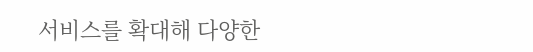서비스를 확대해 다양한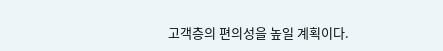고객층의 편의성을 높일 계획이다.